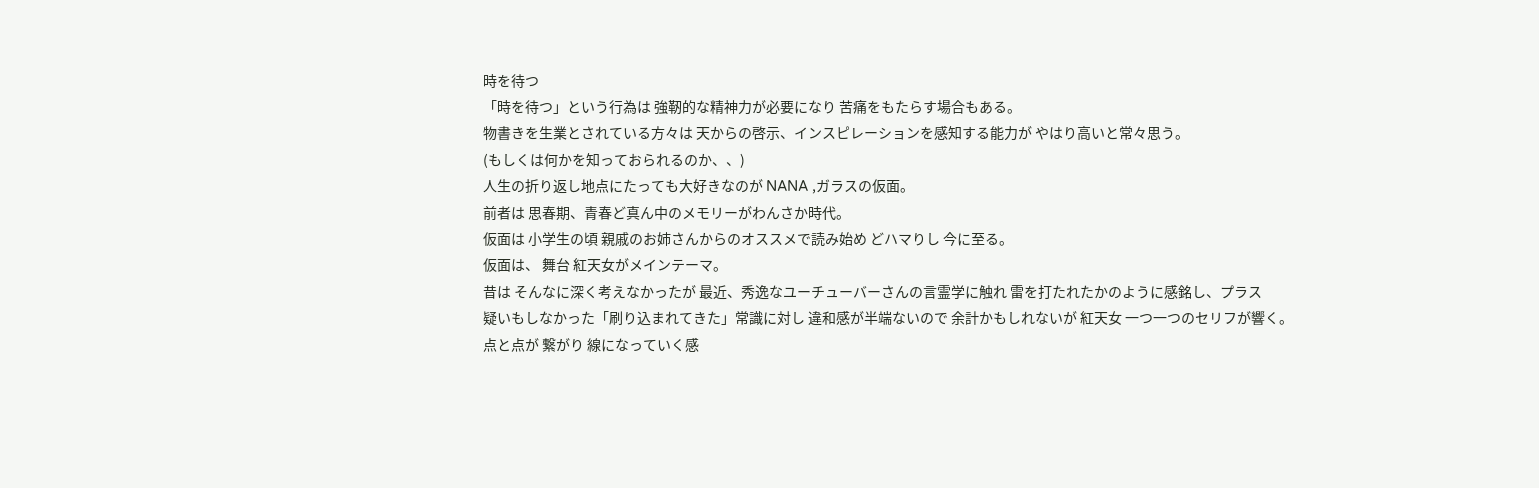時を待つ
「時を待つ」という行為は 強靭的な精神力が必要になり 苦痛をもたらす場合もある。
物書きを生業とされている方々は 天からの啓示、インスピレーションを感知する能力が やはり高いと常々思う。
(もしくは何かを知っておられるのか、、)
人生の折り返し地点にたっても大好きなのが NANA ,ガラスの仮面。
前者は 思春期、青春ど真ん中のメモリーがわんさか時代。
仮面は 小学生の頃 親戚のお姉さんからのオススメで読み始め どハマりし 今に至る。
仮面は、 舞台 紅天女がメインテーマ。
昔は そんなに深く考えなかったが 最近、秀逸なユーチューバーさんの言霊学に触れ 雷を打たれたかのように感銘し、プラス
疑いもしなかった「刷り込まれてきた」常識に対し 違和感が半端ないので 余計かもしれないが 紅天女 一つ一つのセリフが響く。
点と点が 繋がり 線になっていく感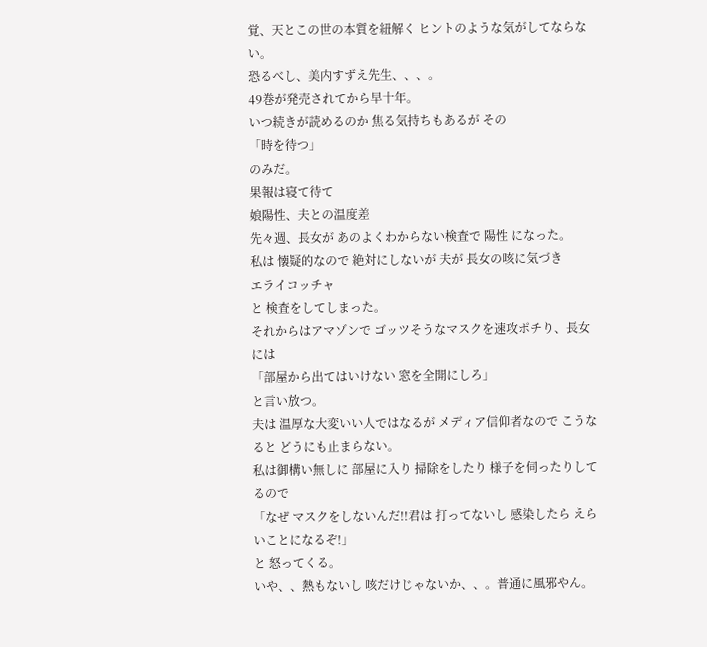覚、天とこの世の本質を紐解く ヒントのような気がしてならない。
恐るべし、美内すずえ先生、、、。
49巻が発売されてから早十年。
いつ続きが読めるのか 焦る気持ちもあるが その
「時を待つ」
のみだ。
果報は寝て待て
娘陽性、夫との温度差
先々週、長女が あのよくわからない検査で 陽性 になった。
私は 懐疑的なので 絶対にしないが 夫が 長女の咳に気づき
エライコッチャ
と 検査をしてしまった。
それからはアマゾンで ゴッツそうなマスクを速攻ポチり、長女には
「部屋から出てはいけない 窓を全開にしろ」
と言い放つ。
夫は 温厚な大変いい人ではなるが メディア信仰者なので こうなると どうにも止まらない。
私は御構い無しに 部屋に入り 掃除をしたり 様子を伺ったりしてるので
「なぜ マスクをしないんだ!!君は 打ってないし 感染したら えらいことになるぞ!」
と 怒ってくる。
いや、、熱もないし 咳だけじゃないか、、。普通に風邪やん。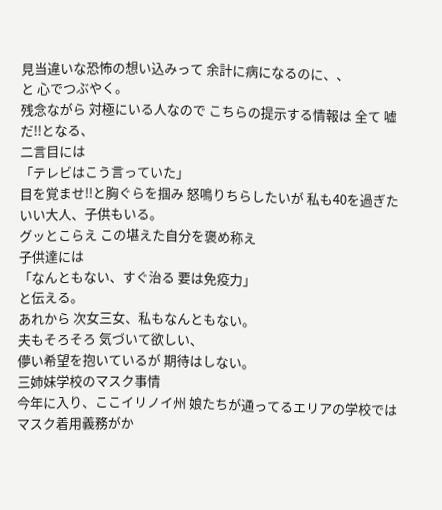見当違いな恐怖の想い込みって 余計に病になるのに、、
と 心でつぶやく。
残念ながら 対極にいる人なので こちらの提示する情報は 全て 嘘だ!!となる、
二言目には
「テレビはこう言っていた」
目を覚ませ!!と胸ぐらを掴み 怒鳴りちらしたいが 私も40を過ぎたいい大人、子供もいる。
グッとこらえ この堪えた自分を褒め称え
子供達には
「なんともない、すぐ治る 要は免疫力」
と伝える。
あれから 次女三女、私もなんともない。
夫もそろそろ 気づいて欲しい、
儚い希望を抱いているが 期待はしない。
三姉妹学校のマスク事情
今年に入り、ここイリノイ州 娘たちが通ってるエリアの学校では マスク着用義務がか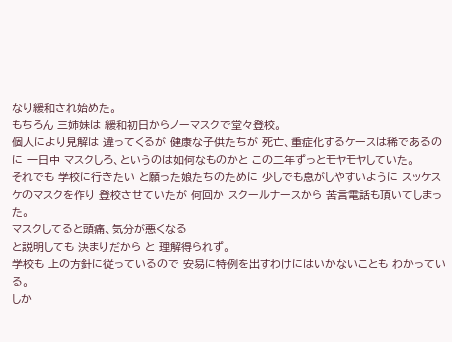なり緩和され始めた。
もちろん 三姉妹は 緩和初日からノーマスクで堂々登校。
個人により見解は 違ってくるが 健康な子供たちが 死亡、重症化するケースは稀であるのに 一日中 マスクしろ、というのは如何なものかと この二年ずっとモヤモヤしていた。
それでも 学校に行きたい と願った娘たちのために 少しでも息がしやすいように スッケスケのマスクを作り 登校させていたが 何回か スクールナースから 苦言電話も頂いてしまった。
マスクしてると頭痛、気分が悪くなる
と説明しても 決まりだから と 理解得られず。
学校も 上の方針に従っているので 安易に特例を出すわけにはいかないことも わかっている。
しか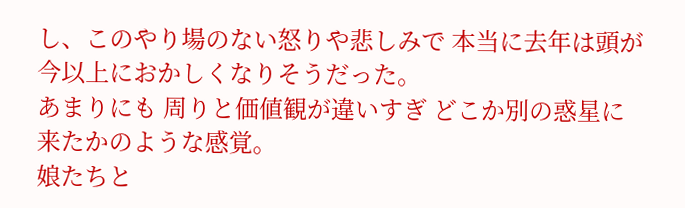し、このやり場のない怒りや悲しみで 本当に去年は頭が今以上におかしくなりそうだった。
あまりにも 周りと価値観が違いすぎ どこか別の惑星に来たかのような感覚。
娘たちと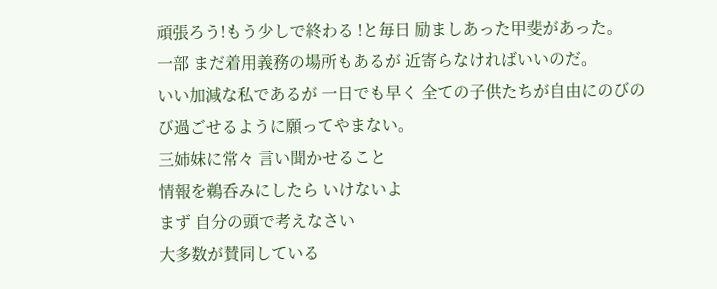頑張ろう!もう少しで終わる !と毎日 励ましあった甲斐があった。
一部 まだ着用義務の場所もあるが 近寄らなければいいのだ。
いい加減な私であるが 一日でも早く 全ての子供たちが自由にのびのび過ごせるように願ってやまない。
三姉妹に常々 言い聞かせること
情報を鵜呑みにしたら いけないよ
まず 自分の頭で考えなさい
大多数が賛同している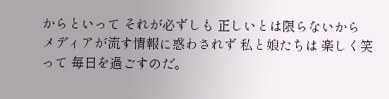からといって それが必ずしも 正しいとは限らないから
メディアが流す情報に惑わされず 私と娘たちは 楽しく笑って 毎日を過ごすのだ。